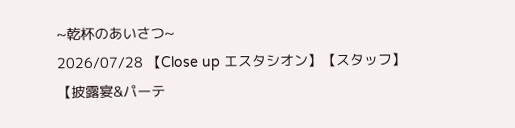~乾杯のあいさつ~
2026/07/28 【Close up エスタシオン】【スタッフ】【披露宴&パーテ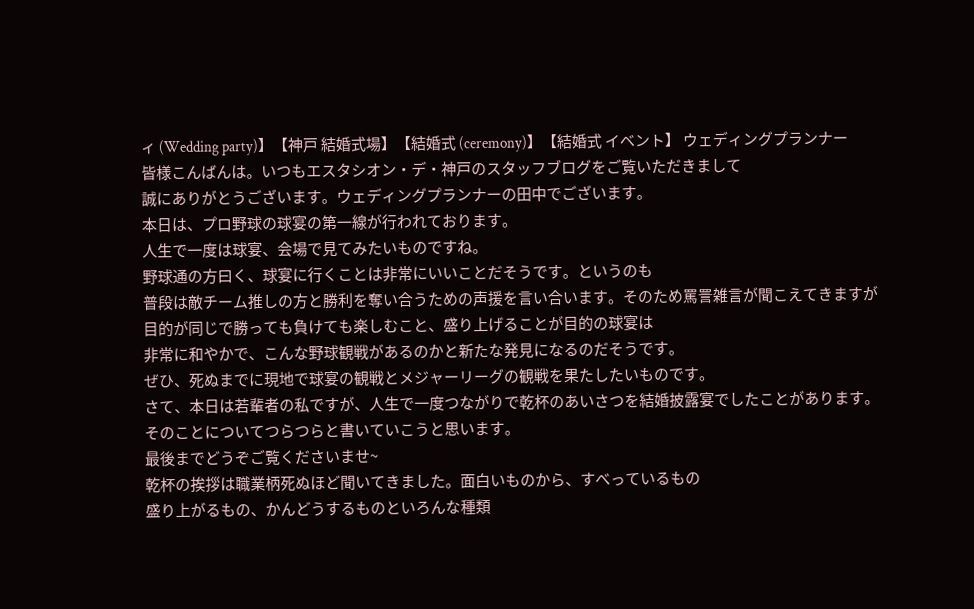ィ (Wedding party)】【神戸 結婚式場】【結婚式 (ceremony)】【結婚式 イベント】 ウェディングプランナー
皆様こんばんは。いつもエスタシオン・デ・神戸のスタッフブログをご覧いただきまして
誠にありがとうございます。ウェディングプランナーの田中でございます。
本日は、プロ野球の球宴の第一線が行われております。
人生で一度は球宴、会場で見てみたいものですね。
野球通の方曰く、球宴に行くことは非常にいいことだそうです。というのも
普段は敵チーム推しの方と勝利を奪い合うための声援を言い合います。そのため罵詈雑言が聞こえてきますが
目的が同じで勝っても負けても楽しむこと、盛り上げることが目的の球宴は
非常に和やかで、こんな野球観戦があるのかと新たな発見になるのだそうです。
ぜひ、死ぬまでに現地で球宴の観戦とメジャーリーグの観戦を果たしたいものです。
さて、本日は若輩者の私ですが、人生で一度つながりで乾杯のあいさつを結婚披露宴でしたことがあります。
そのことについてつらつらと書いていこうと思います。
最後までどうぞご覧くださいませ~
乾杯の挨拶は職業柄死ぬほど聞いてきました。面白いものから、すべっているもの
盛り上がるもの、かんどうするものといろんな種類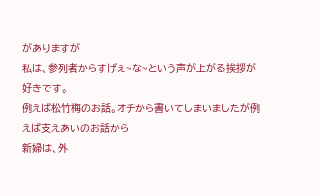がありますが
私は、参列者からすげぇ~な~という声が上がる挨拶が好きです。
例えば松竹梅のお話。オチから書いてしまいましたが例えば支えあいのお話から
新婦は、外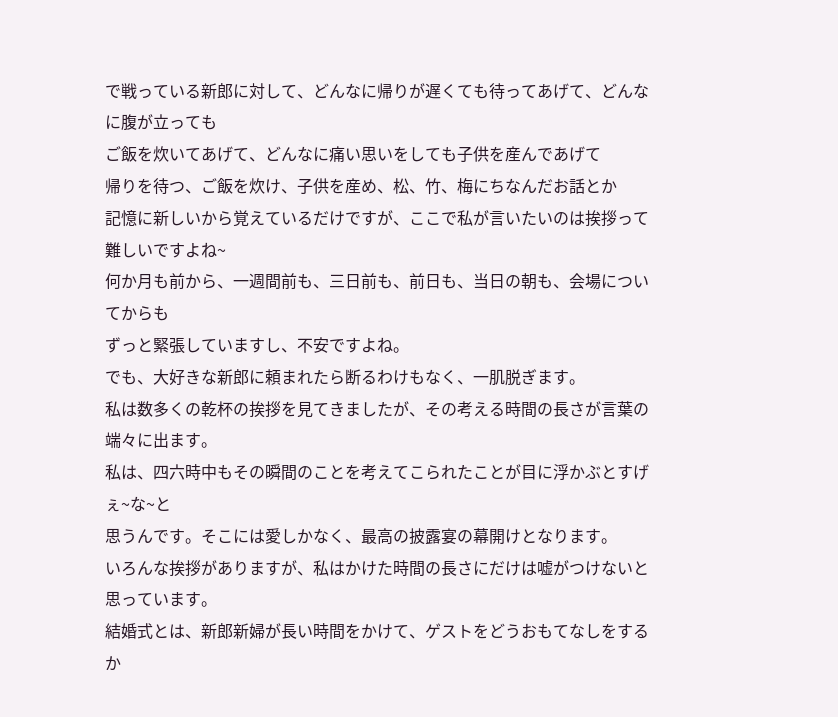で戦っている新郎に対して、どんなに帰りが遅くても待ってあげて、どんなに腹が立っても
ご飯を炊いてあげて、どんなに痛い思いをしても子供を産んであげて
帰りを待つ、ご飯を炊け、子供を産め、松、竹、梅にちなんだお話とか
記憶に新しいから覚えているだけですが、ここで私が言いたいのは挨拶って難しいですよね~
何か月も前から、一週間前も、三日前も、前日も、当日の朝も、会場についてからも
ずっと緊張していますし、不安ですよね。
でも、大好きな新郎に頼まれたら断るわけもなく、一肌脱ぎます。
私は数多くの乾杯の挨拶を見てきましたが、その考える時間の長さが言葉の端々に出ます。
私は、四六時中もその瞬間のことを考えてこられたことが目に浮かぶとすげぇ~な~と
思うんです。そこには愛しかなく、最高の披露宴の幕開けとなります。
いろんな挨拶がありますが、私はかけた時間の長さにだけは嘘がつけないと思っています。
結婚式とは、新郎新婦が長い時間をかけて、ゲストをどうおもてなしをするか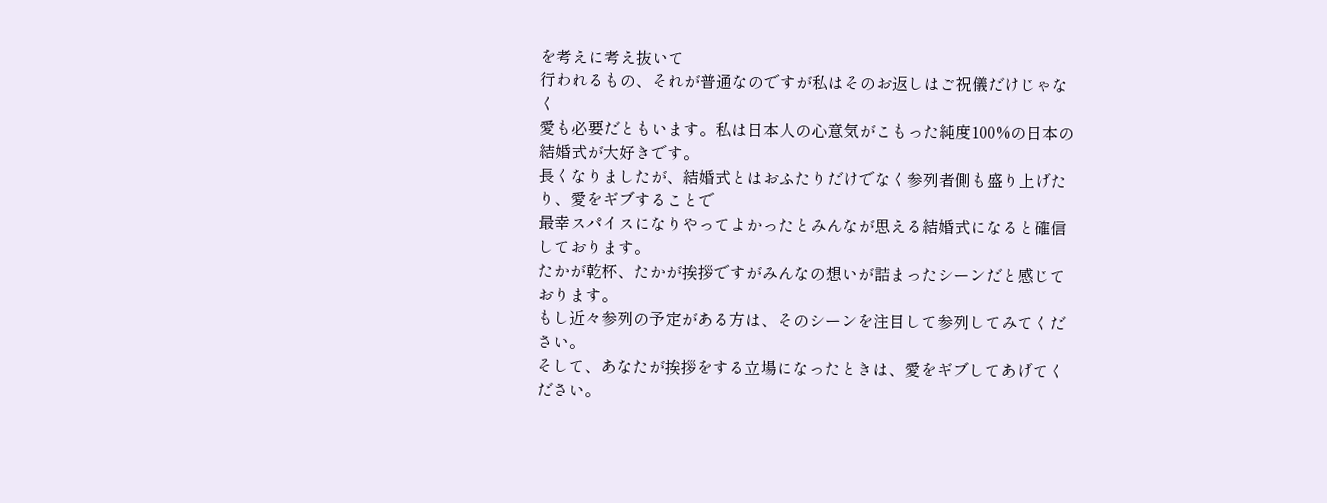を考えに考え抜いて
行われるもの、それが普通なのですが私はそのお返しはご祝儀だけじゃなく
愛も必要だともいます。私は日本人の心意気がこもった純度100%の日本の結婚式が大好きです。
長くなりましたが、結婚式とはおふたりだけでなく参列者側も盛り上げたり、愛をギブすることで
最幸スパイスになりやってよかったとみんなが思える結婚式になると確信しております。
たかが乾杯、たかが挨拶ですがみんなの想いが詰まったシーンだと感じております。
もし近々参列の予定がある方は、そのシーンを注目して参列してみてください。
そして、あなたが挨拶をする立場になったときは、愛をギブしてあげてください。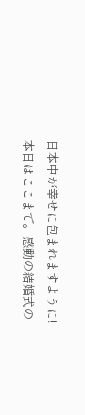日本中が幸せに包まれますように!
本日はここまで。感動の結婚式の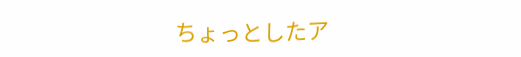ちょっとしたア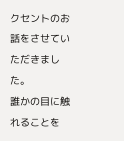クセントのお話をさせていただきました。
誰かの目に触れることを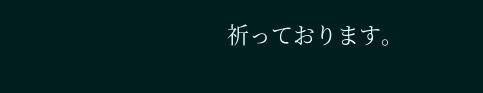祈っております。